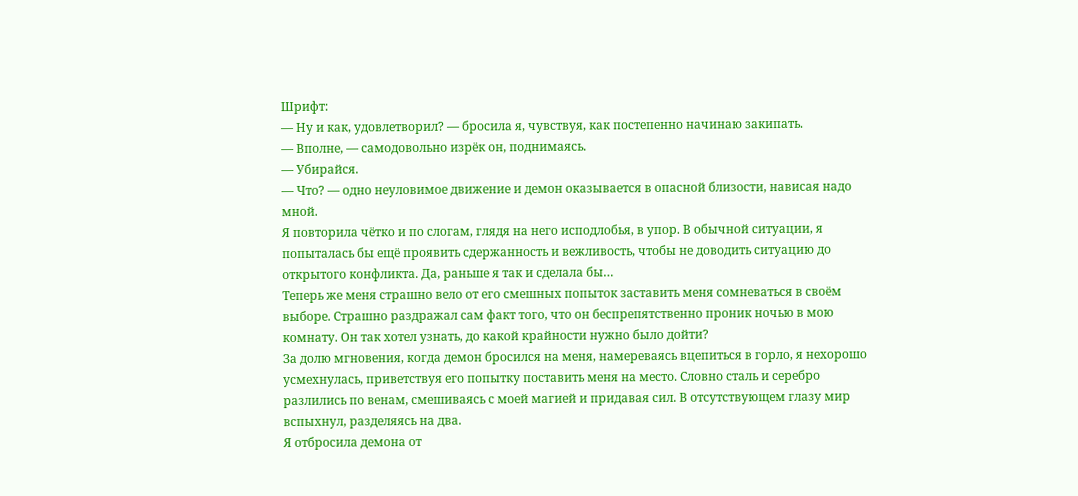Шрифт:
— Ну и как, удовлетворил? — бросила я, чувствуя, как постепенно начинаю закипать.
— Вполне, — самодовольно изрёк он, поднимаясь.
— Убирайся.
— Что? — одно неуловимое движение и демон оказывается в опасной близости, нависая надо мной.
Я повторила чётко и по слогам, глядя на него исподлобья, в упор. В обычной ситуации, я попыталась бы ещё проявить сдержанность и вежливость, чтобы не доводить ситуацию до открытого конфликта. Да, раньше я так и сделала бы…
Теперь же меня страшно вело от его смешных попыток заставить меня сомневаться в своём выборе. Страшно раздражал сам факт того, что он беспрепятственно проник ночью в мою комнату. Он так хотел узнать, до какой крайности нужно было дойти?
За долю мгновения, когда демон бросился на меня, намереваясь вцепиться в горло, я нехорошо усмехнулась, приветствуя его попытку поставить меня на место. Словно сталь и серебро разлились по венам, смешиваясь с моей магией и придавая сил. В отсутствующем глазу мир вспыхнул, разделяясь на два.
Я отбросила демона от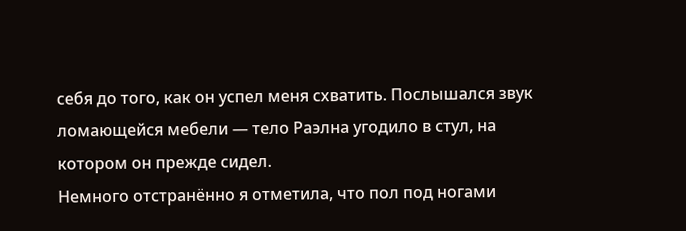себя до того, как он успел меня схватить. Послышался звук ломающейся мебели — тело Раэлна угодило в стул, на котором он прежде сидел.
Немного отстранённо я отметила, что пол под ногами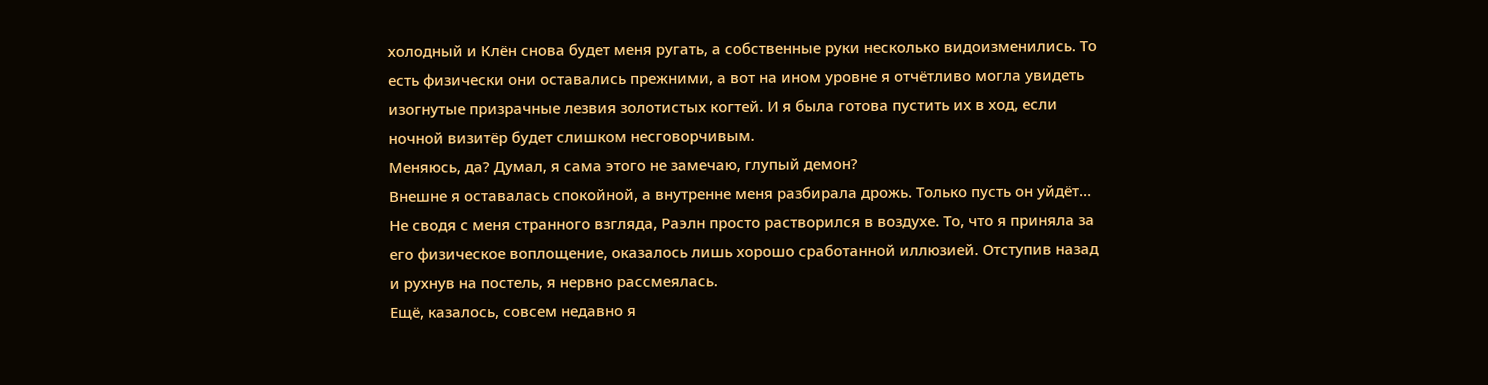холодный и Клён снова будет меня ругать, а собственные руки несколько видоизменились. То есть физически они оставались прежними, а вот на ином уровне я отчётливо могла увидеть изогнутые призрачные лезвия золотистых когтей. И я была готова пустить их в ход, если ночной визитёр будет слишком несговорчивым.
Меняюсь, да? Думал, я сама этого не замечаю, глупый демон?
Внешне я оставалась спокойной, а внутренне меня разбирала дрожь. Только пусть он уйдёт…
Не сводя с меня странного взгляда, Раэлн просто растворился в воздухе. То, что я приняла за его физическое воплощение, оказалось лишь хорошо сработанной иллюзией. Отступив назад и рухнув на постель, я нервно рассмеялась.
Ещё, казалось, совсем недавно я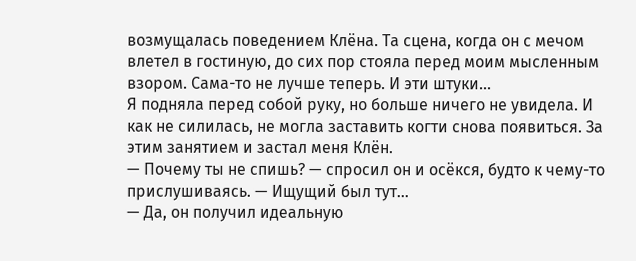возмущалась поведением Клёна. Та сцена, когда он с мечом влетел в гостиную, до сих пор стояла перед моим мысленным взором. Сама-то не лучше теперь. И эти штуки…
Я подняла перед собой руку, но больше ничего не увидела. И как не силилась, не могла заставить когти снова появиться. За этим занятием и застал меня Клён.
— Почему ты не спишь? — спросил он и осёкся, будто к чему-то прислушиваясь. — Ищущий был тут…
— Да, он получил идеальную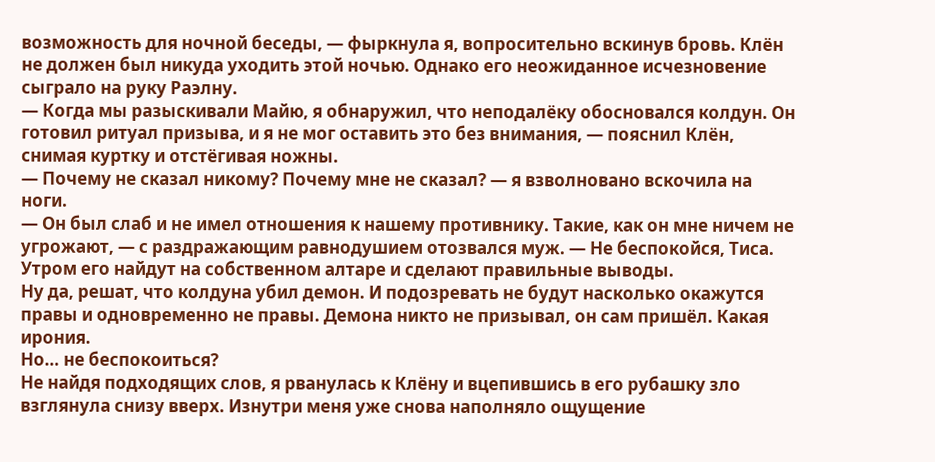возможность для ночной беседы, — фыркнула я, вопросительно вскинув бровь. Клён не должен был никуда уходить этой ночью. Однако его неожиданное исчезновение сыграло на руку Раэлну.
— Когда мы разыскивали Майю, я обнаружил, что неподалёку обосновался колдун. Он готовил ритуал призыва, и я не мог оставить это без внимания, — пояснил Клён, снимая куртку и отстёгивая ножны.
— Почему не сказал никому? Почему мне не сказал? — я взволновано вскочила на ноги.
— Он был слаб и не имел отношения к нашему противнику. Такие, как он мне ничем не угрожают, — с раздражающим равнодушием отозвался муж. — Не беспокойся, Тиса. Утром его найдут на собственном алтаре и сделают правильные выводы.
Ну да, решат, что колдуна убил демон. И подозревать не будут насколько окажутся правы и одновременно не правы. Демона никто не призывал, он сам пришёл. Какая ирония.
Но… не беспокоиться?
Не найдя подходящих слов, я рванулась к Клёну и вцепившись в его рубашку зло взглянула снизу вверх. Изнутри меня уже снова наполняло ощущение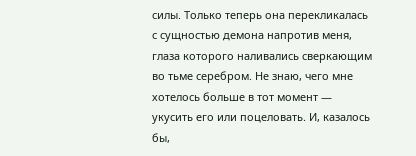силы. Только теперь она перекликалась с сущностью демона напротив меня, глаза которого наливались сверкающим во тьме серебром. Не знаю, чего мне хотелось больше в тот момент — укусить его или поцеловать. И, казалось бы,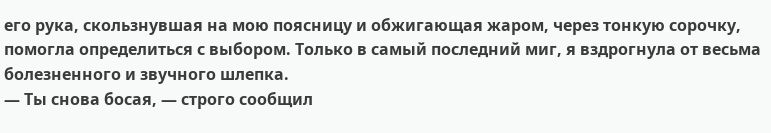его рука, скользнувшая на мою поясницу и обжигающая жаром, через тонкую сорочку, помогла определиться с выбором. Только в самый последний миг, я вздрогнула от весьма болезненного и звучного шлепка.
— Ты снова босая, — строго сообщил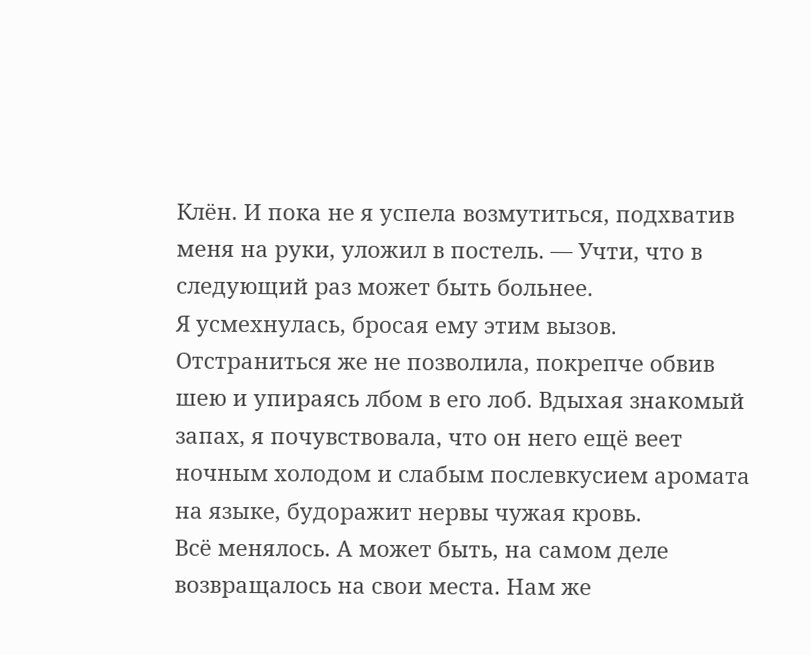Клён. И пока не я успела возмутиться, подхватив меня на руки, уложил в постель. — Учти, что в следующий раз может быть больнее.
Я усмехнулась, бросая ему этим вызов. Отстраниться же не позволила, покрепче обвив шею и упираясь лбом в его лоб. Вдыхая знакомый запах, я почувствовала, что он него ещё веет ночным холодом и слабым послевкусием аромата на языке, будоражит нервы чужая кровь.
Всё менялось. А может быть, на самом деле возвращалось на свои места. Нам же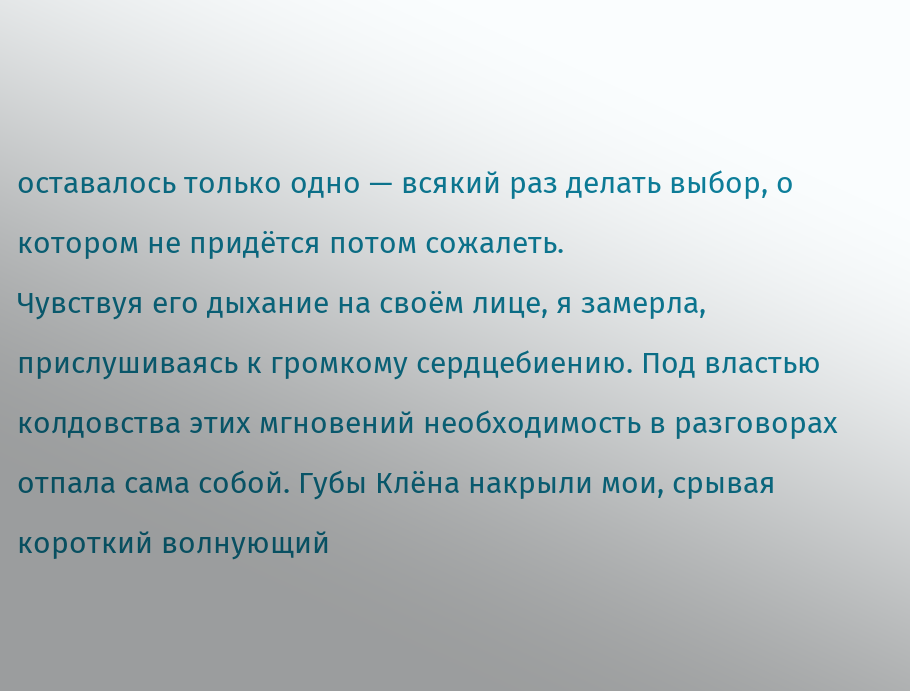оставалось только одно — всякий раз делать выбор, о котором не придётся потом сожалеть.
Чувствуя его дыхание на своём лице, я замерла, прислушиваясь к громкому сердцебиению. Под властью колдовства этих мгновений необходимость в разговорах отпала сама собой. Губы Клёна накрыли мои, срывая короткий волнующий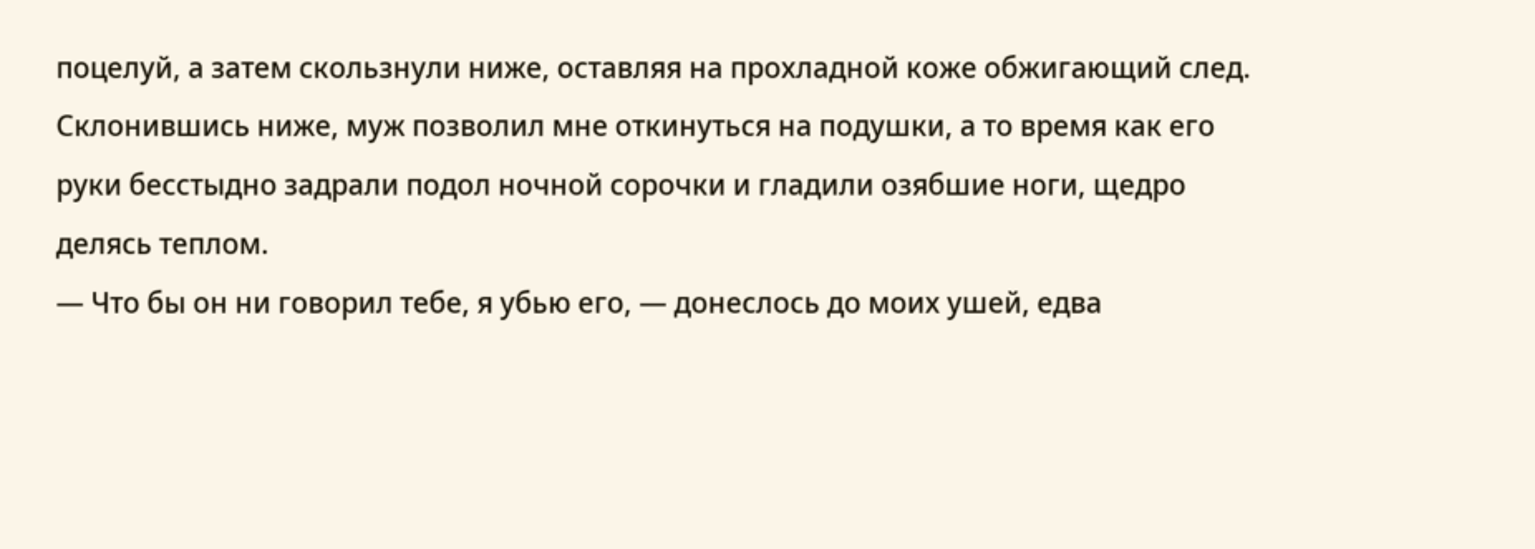поцелуй, а затем скользнули ниже, оставляя на прохладной коже обжигающий след.
Склонившись ниже, муж позволил мне откинуться на подушки, а то время как его руки бесстыдно задрали подол ночной сорочки и гладили озябшие ноги, щедро делясь теплом.
— Что бы он ни говорил тебе, я убью его, — донеслось до моих ушей, едва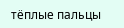тёплые пальцы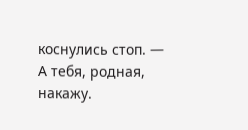коснулись стоп. — А тебя, родная, накажу.